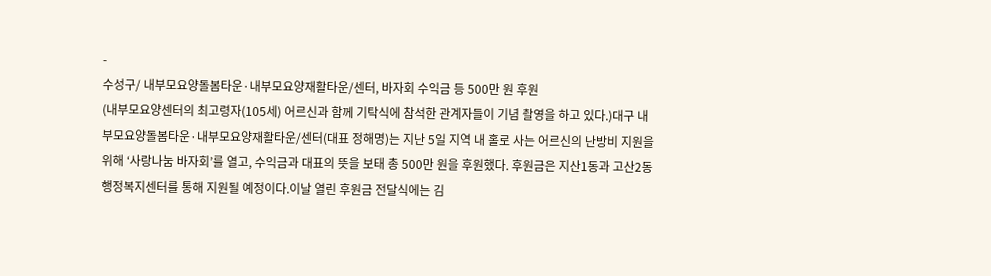-
수성구/ 내부모요양돌봄타운·내부모요양재활타운/센터, 바자회 수익금 등 500만 원 후원
(내부모요양센터의 최고령자(105세) 어르신과 함께 기탁식에 참석한 관계자들이 기념 촬영을 하고 있다.)대구 내부모요양돌봄타운·내부모요양재활타운/센터(대표 정해명)는 지난 5일 지역 내 홀로 사는 어르신의 난방비 지원을 위해 ‘사랑나눔 바자회’를 열고, 수익금과 대표의 뜻을 보태 총 500만 원을 후원했다. 후원금은 지산1동과 고산2동 행정복지센터를 통해 지원될 예정이다.이날 열린 후원금 전달식에는 김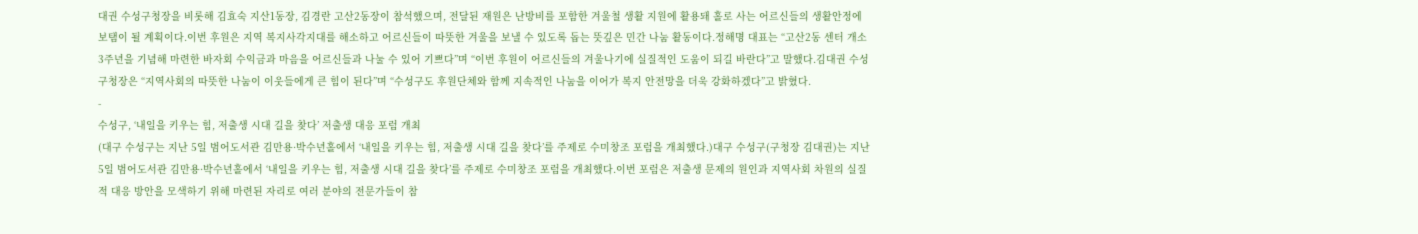대권 수성구청장을 비롯해 김효숙 지산1동장, 김경란 고산2동장이 참석했으며, 전달된 재원은 난방비를 포함한 겨울철 생활 지원에 활용돼 홀로 사는 어르신들의 생활안정에 보탬이 될 계획이다.이번 후원은 지역 복지사각지대를 해소하고 어르신들이 따뜻한 겨울을 보낼 수 있도록 돕는 뜻깊은 민간 나눔 활동이다.정해명 대표는 “고산2동 센터 개소 3주년을 기념해 마련한 바자회 수익금과 마음을 어르신들과 나눌 수 있어 기쁘다”며 “이번 후원이 어르신들의 겨울나기에 실질적인 도움이 되길 바란다”고 말했다.김대권 수성구청장은 “지역사회의 따뜻한 나눔이 이웃들에게 큰 힘이 된다”며 “수성구도 후원단체와 함께 지속적인 나눔을 이어가 복지 안전망을 더욱 강화하겠다”고 밝혔다.
-
수성구, ‘내일을 키우는 힘, 저출생 시대 길을 찾다’ 저출생 대응 포럼 개최
(대구 수성구는 지난 5일 범어도서관 김만용·박수년홀에서 ‘내일을 키우는 힘, 저출생 시대 길을 찾다’를 주제로 수미창조 포럼을 개최했다.)대구 수성구(구청장 김대권)는 지난 5일 범어도서관 김만용·박수년홀에서 ‘내일을 키우는 힘, 저출생 시대 길을 찾다’를 주제로 수미창조 포럼을 개최했다.이번 포럼은 저출생 문제의 원인과 지역사회 차원의 실질적 대응 방안을 모색하기 위해 마련된 자리로 여러 분야의 전문가들이 참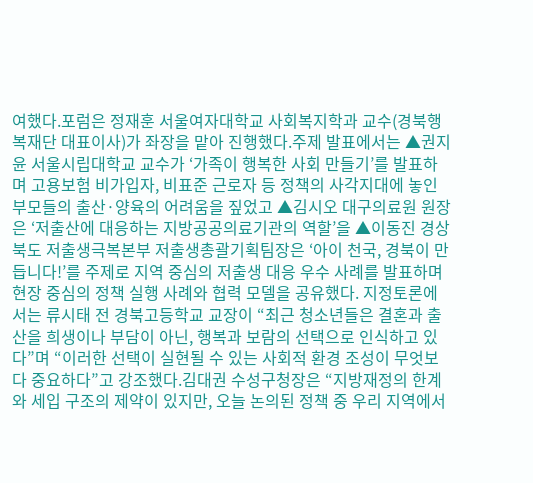여했다.포럼은 정재훈 서울여자대학교 사회복지학과 교수(경북행복재단 대표이사)가 좌장을 맡아 진행했다.주제 발표에서는 ▲권지윤 서울시립대학교 교수가 ‘가족이 행복한 사회 만들기’를 발표하며 고용보험 비가입자, 비표준 근로자 등 정책의 사각지대에 놓인 부모들의 출산·양육의 어려움을 짚었고 ▲김시오 대구의료원 원장은 ‘저출산에 대응하는 지방공공의료기관의 역할’을 ▲이동진 경상북도 저출생극복본부 저출생총괄기획팀장은 ‘아이 천국, 경북이 만듭니다!’를 주제로 지역 중심의 저출생 대응 우수 사례를 발표하며 현장 중심의 정책 실행 사례와 협력 모델을 공유했다. 지정토론에서는 류시태 전 경북고등학교 교장이 “최근 청소년들은 결혼과 출산을 희생이나 부담이 아닌, 행복과 보람의 선택으로 인식하고 있다”며 “이러한 선택이 실현될 수 있는 사회적 환경 조성이 무엇보다 중요하다”고 강조했다.김대권 수성구청장은 “지방재정의 한계와 세입 구조의 제약이 있지만, 오늘 논의된 정책 중 우리 지역에서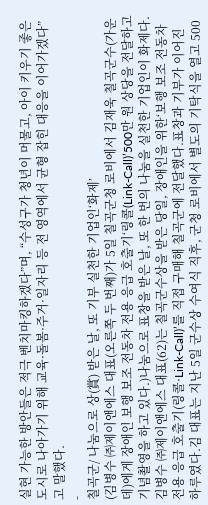실현 가능한 방안들은 적극 벤치마킹하겠다”며, “수성구가 청년이 머물고, 아이 키우기 좋은 도시로 나아가기 위해 교육·돌봄·주거·일자리 등 전 영역에서 균형 잡힌 대응을 이어가겠다”고 말했다.
-
칠곡군/ 나눔으로 상(賞) 받은 날, 또 기부 실천한 기업인‘화제’
(김병수 ㈜제이앤에스 대표(오른쪽 두 번째)가 5일 칠곡군청 로비에서 김재욱 칠곡군수(가운데)에게 장애인 보행 보조 전동차 전용 응급 호출기‘링콜(Link-Call)’500만 원 상당을 전달하고 기념촬영을 하고 있다.)나눔으로 표창을 받은 날, 또 한 번의 나눔을 실천한 기업인이 화제다.김병수 ㈜제이앤에스 대표(62)는 칠곡군수상을 받은 당일, 장애인을 위한‘보행 보조 전동차 전용 응급 호출기(링콜·Link-Call)’를 직접 구매해 칠곡군에 전달했다.표창과 기부가 이어진 하루였다.김 대표는 지난 5일 군수상 수여식 직후, 군청 로비에서 별도의 기탁식을 열고 500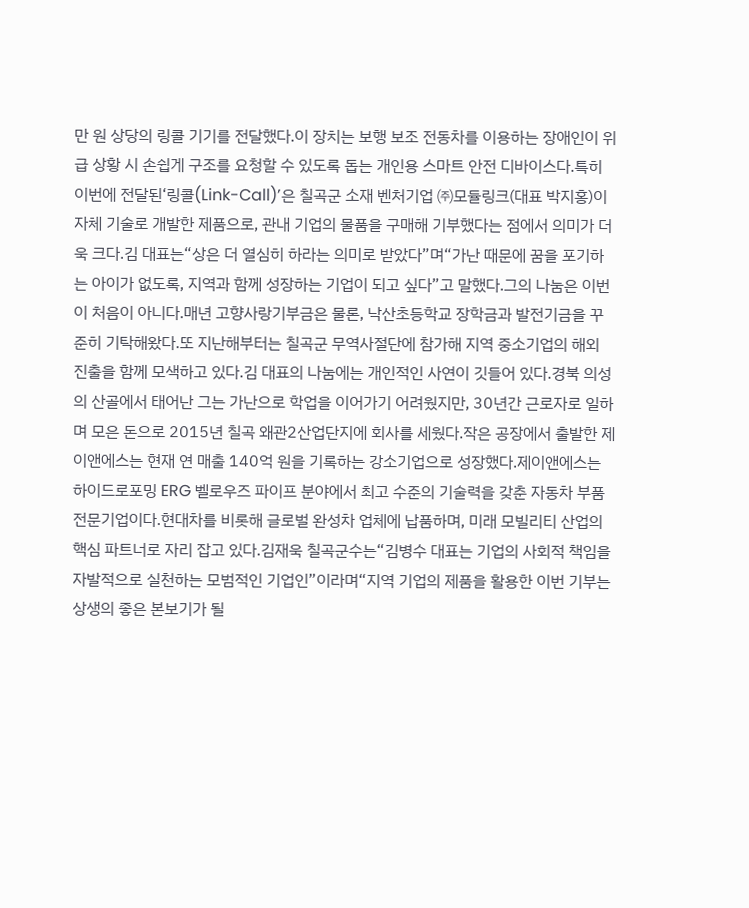만 원 상당의 링콜 기기를 전달했다.이 장치는 보행 보조 전동차를 이용하는 장애인이 위급 상황 시 손쉽게 구조를 요청할 수 있도록 돕는 개인용 스마트 안전 디바이스다.특히 이번에 전달된‘링콜(Link-Call)’은 칠곡군 소재 벤처기업 ㈜모듈링크(대표 박지홍)이 자체 기술로 개발한 제품으로, 관내 기업의 물품을 구매해 기부했다는 점에서 의미가 더욱 크다.김 대표는“상은 더 열심히 하라는 의미로 받았다”며“가난 때문에 꿈을 포기하는 아이가 없도록, 지역과 함께 성장하는 기업이 되고 싶다”고 말했다.그의 나눔은 이번이 처음이 아니다.매년 고향사랑기부금은 물론, 낙산초등학교 장학금과 발전기금을 꾸준히 기탁해왔다.또 지난해부터는 칠곡군 무역사절단에 참가해 지역 중소기업의 해외 진출을 함께 모색하고 있다.김 대표의 나눔에는 개인적인 사연이 깃들어 있다.경북 의성의 산골에서 태어난 그는 가난으로 학업을 이어가기 어려웠지만, 30년간 근로자로 일하며 모은 돈으로 2015년 칠곡 왜관2산업단지에 회사를 세웠다.작은 공장에서 출발한 제이앤에스는 현재 연 매출 140억 원을 기록하는 강소기업으로 성장했다.제이앤에스는 하이드로포밍 ERG 벨로우즈 파이프 분야에서 최고 수준의 기술력을 갖춘 자동차 부품 전문기업이다.현대차를 비롯해 글로벌 완성차 업체에 납품하며, 미래 모빌리티 산업의 핵심 파트너로 자리 잡고 있다.김재욱 칠곡군수는“김병수 대표는 기업의 사회적 책임을 자발적으로 실천하는 모범적인 기업인”이라며“지역 기업의 제품을 활용한 이번 기부는 상생의 좋은 본보기가 될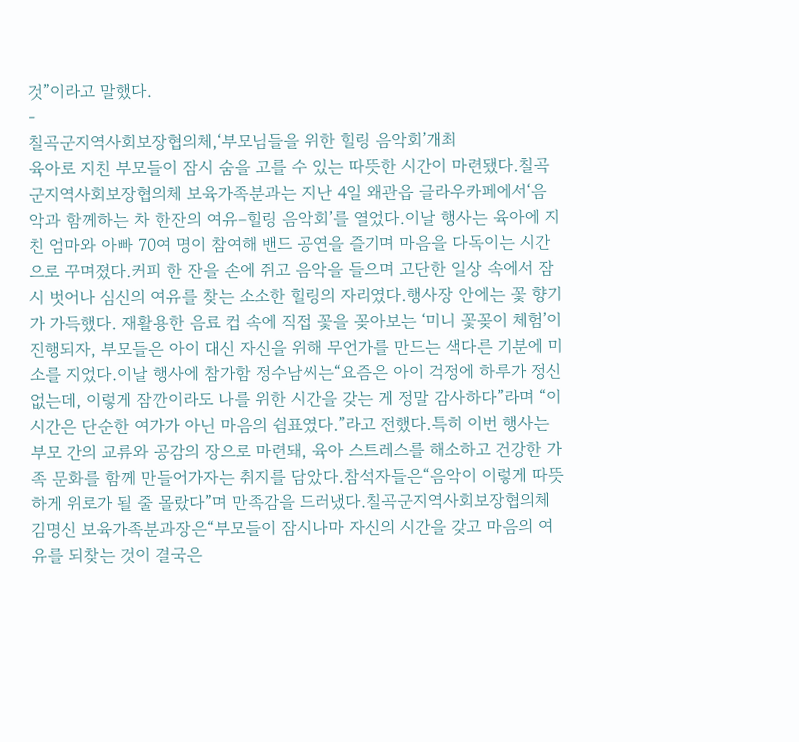것”이라고 말했다.
-
칠곡군지역사회보장협의체,‘부모님들을 위한 힐링 음악회’개최
육아로 지친 부모들이 잠시 숨을 고를 수 있는 따뜻한 시간이 마련됐다.칠곡군지역사회보장협의체 보육가족분과는 지난 4일 왜관읍 글라우카페에서‘음악과 함께하는 차 한잔의 여유–힐링 음악회’를 열었다.이날 행사는 육아에 지친 엄마와 아빠 70여 명이 참여해 밴드 공연을 즐기며 마음을 다독이는 시간으로 꾸며졌다.커피 한 잔을 손에 쥐고 음악을 들으며 고단한 일상 속에서 잠시 벗어나 심신의 여유를 찾는 소소한 힐링의 자리였다.행사장 안에는 꽃 향기가 가득했다. 재활용한 음료 컵 속에 직접 꽃을 꽂아보는 ‘미니 꽃꽂이 체험’이 진행되자, 부모들은 아이 대신 자신을 위해 무언가를 만드는 색다른 기분에 미소를 지었다.이날 행사에 참가함 정수남씨는“요즘은 아이 걱정에 하루가 정신없는데, 이렇게 잠깐이라도 나를 위한 시간을 갖는 게 정말 감사하다”라며 “이 시간은 단순한 여가가 아닌 마음의 쉼표였다.”라고 전했다.특히 이번 행사는 부모 간의 교류와 공감의 장으로 마련돼, 육아 스트레스를 해소하고 건강한 가족 문화를 함께 만들어가자는 취지를 담았다.참석자들은“음악이 이렇게 따뜻하게 위로가 될 줄 몰랐다”며 만족감을 드러냈다.칠곡군지역사회보장협의체 김명신 보육가족분과장은“부모들이 잠시나마 자신의 시간을 갖고 마음의 여유를 되찾는 것이 결국은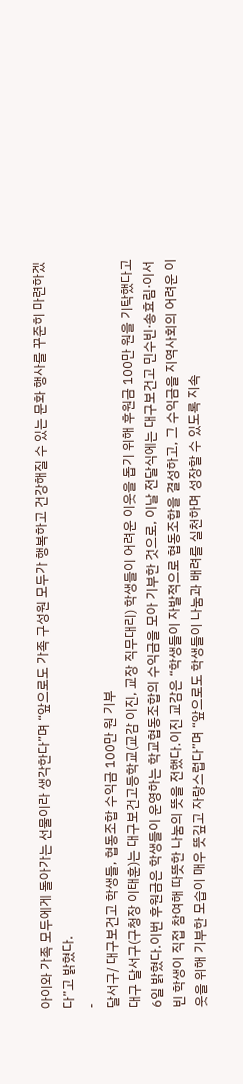아이와 가족 모두에게 돌아가는 선물이라 생각한다”며 “앞으로도 가족 구성원 모두가 행복하고 건강해질 수 있는 문화 행사를 꾸준히 마련하겠다”고 밝혔다.
-
달서구/ 대구보건고 학생들, 협동조합 수익금 100만 원 기부
대구 달서구(구청장 이태훈)는 대구보건고등학교(교감 이진, 교장 직무대리) 학생들이 어려운 이웃을 돕기 위해 후원금 100만 원을 기탁했다고 6일 밝혔다.이번 후원금은 학생들이 운영하는 학교협동조합의 수익금을 모아 기부한 것으로, 이날 전달식에는 대구보건고 민수빈·송효림·이서빈 학생이 직접 참여해 따뜻한 나눔의 뜻을 전했다.이진 교감은 “학생들이 자발적으로 협동조합을 결성하고, 그 수익금을 지역사회의 어려운 이웃을 위해 기부한 모습이 매우 뜻깊고 자랑스럽다”며 “앞으로도 학생들이 나눔과 배려를 실천하며 성장할 수 있도록 지속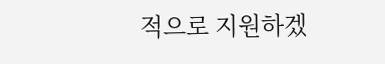적으로 지원하겠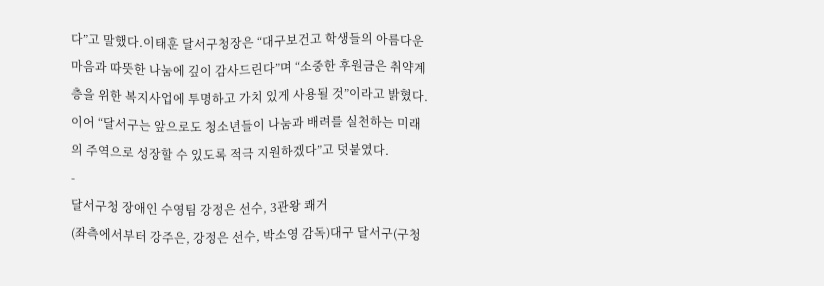다”고 말했다.이태훈 달서구청장은 “대구보건고 학생들의 아름다운 마음과 따뜻한 나눔에 깊이 감사드린다”며 “소중한 후원금은 취약계층을 위한 복지사업에 투명하고 가치 있게 사용될 것”이라고 밝혔다. 이어 “달서구는 앞으로도 청소년들이 나눔과 배려를 실천하는 미래의 주역으로 성장할 수 있도록 적극 지원하겠다”고 덧붙였다.
-
달서구청 장애인 수영팀 강정은 선수, 3관왕 쾌거
(좌측에서부터 강주은, 강정은 선수, 박소영 감독)대구 달서구(구청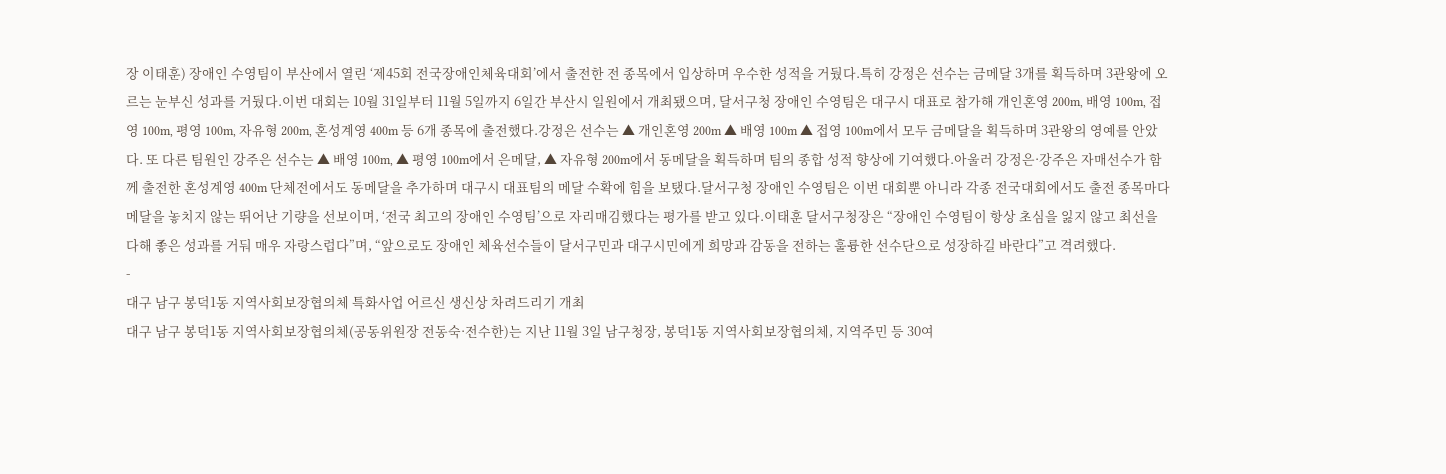장 이태훈) 장애인 수영팀이 부산에서 열린 ‘제45회 전국장애인체육대회’에서 출전한 전 종목에서 입상하며 우수한 성적을 거뒀다.특히 강정은 선수는 금메달 3개를 획득하며 3관왕에 오르는 눈부신 성과를 거뒀다.이번 대회는 10월 31일부터 11월 5일까지 6일간 부산시 일원에서 개최됐으며, 달서구청 장애인 수영팀은 대구시 대표로 참가해 개인혼영 200m, 배영 100m, 접영 100m, 평영 100m, 자유형 200m, 혼성계영 400m 등 6개 종목에 출전했다.강정은 선수는 ▲ 개인혼영 200m ▲ 배영 100m ▲ 접영 100m에서 모두 금메달을 획득하며 3관왕의 영예를 안았다. 또 다른 팀원인 강주은 선수는 ▲ 배영 100m, ▲ 평영 100m에서 은메달, ▲ 자유형 200m에서 동메달을 획득하며 팀의 종합 성적 향상에 기여했다.아울러 강정은·강주은 자매선수가 함께 출전한 혼성계영 400m 단체전에서도 동메달을 추가하며 대구시 대표팀의 메달 수확에 힘을 보탰다.달서구청 장애인 수영팀은 이번 대회뿐 아니라 각종 전국대회에서도 출전 종목마다 메달을 놓치지 않는 뛰어난 기량을 선보이며, ‘전국 최고의 장애인 수영팀’으로 자리매김했다는 평가를 받고 있다.이태훈 달서구청장은 “장애인 수영팀이 항상 초심을 잃지 않고 최선을 다해 좋은 성과를 거둬 매우 자랑스럽다”며, “앞으로도 장애인 체육선수들이 달서구민과 대구시민에게 희망과 감동을 전하는 훌륭한 선수단으로 성장하길 바란다”고 격려했다.
-
대구 남구 봉덕1동 지역사회보장협의체 특화사업 어르신 생신상 차려드리기 개최
대구 남구 봉덕1동 지역사회보장협의체(공동위원장 전동숙·전수한)는 지난 11월 3일 남구청장, 봉덕1동 지역사회보장협의체, 지역주민 등 30여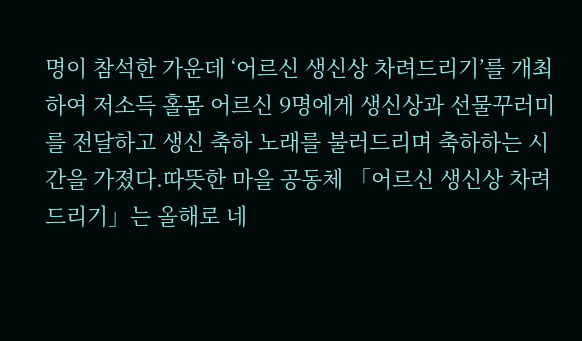명이 참석한 가운데 ‘어르신 생신상 차려드리기’를 개최하여 저소득 홀몸 어르신 9명에게 생신상과 선물꾸러미를 전달하고 생신 축하 노래를 불러드리며 축하하는 시간을 가졌다.따뜻한 마을 공동체 「어르신 생신상 차려드리기」는 올해로 네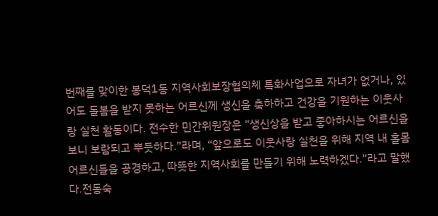번째를 맞이한 봉덕1동 지역사회보장협의체 특화사업으로 자녀가 없거나, 있어도 돌봄을 받지 못하는 어르신께 생신을 축하하고 건강을 기원하는 이웃사랑 실천 활동이다. 전수한 민간위원장은 “생신상을 받고 좋아하시는 어르신을 보니 보람되고 뿌듯하다.”라며, “앞으로도 이웃사랑 실천을 위해 지역 내 홀몸 어르신들을 공경하고, 따뜻한 지역사회를 만들기 위해 노력하겠다.”라고 말했다.전동숙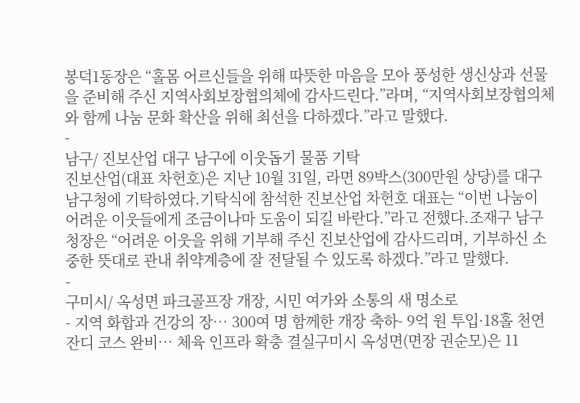봉덕1동장은 “홀몸 어르신들을 위해 따뜻한 마음을 모아 풍성한 생신상과 선물을 준비해 주신 지역사회보장협의체에 감사드린다.”라며, “지역사회보장협의체와 함께 나눔 문화 확산을 위해 최선을 다하겠다.”라고 말했다.
-
남구/ 진보산업 대구 남구에 이웃돕기 물품 기탁
진보산업(대표 차헌호)은 지난 10월 31일, 라면 89박스(300만원 상당)를 대구 남구청에 기탁하였다.기탁식에 참석한 진보산업 차헌호 대표는 “이번 나눔이 어려운 이웃들에게 조금이나마 도움이 되길 바란다.”라고 전했다.조재구 남구청장은 “어려운 이웃을 위해 기부해 주신 진보산업에 감사드리며, 기부하신 소중한 뜻대로 관내 취약계층에 잘 전달될 수 있도록 하겠다.”라고 말했다.
-
구미시/ 옥성면 파크골프장 개장, 시민 여가와 소통의 새 명소로
- 지역 화합과 건강의 장… 300여 명 함께한 개장 축하- 9억 원 투입·18홀 천연잔디 코스 완비… 체육 인프라 확충 결실구미시 옥성면(면장 권순모)은 11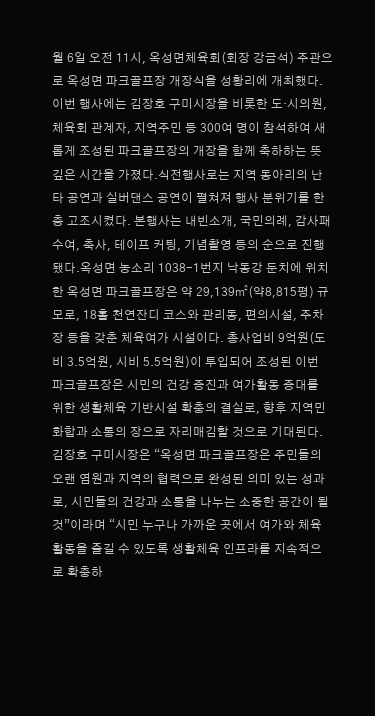월 6일 오전 11시, 옥성면체육회(회장 강금석) 주관으로 옥성면 파크골프장 개장식을 성황리에 개최했다. 이번 행사에는 김장호 구미시장을 비롯한 도·시의원, 체육회 관계자, 지역주민 등 300여 명이 참석하여 새롭게 조성된 파크골프장의 개장을 함께 축하하는 뜻깊은 시간을 가졌다.식전행사로는 지역 동아리의 난타 공연과 실버댄스 공연이 펼쳐져 행사 분위기를 한층 고조시켰다. 본행사는 내빈소개, 국민의례, 감사패 수여, 축사, 테이프 커팅, 기념촬영 등의 순으로 진행됐다.옥성면 농소리 1038-1번지 낙동강 둔치에 위치한 옥성면 파크골프장은 약 29,139㎡(약8,815평) 규모로, 18홀 천연잔디 코스와 관리동, 편의시설, 주차장 등을 갖춘 체육여가 시설이다. 총사업비 9억원(도비 3.5억원, 시비 5.5억원)이 투입되어 조성된 이번 파크골프장은 시민의 건강 증진과 여가활동 증대를 위한 생활체육 기반시설 확충의 결실로, 향후 지역민 화합과 소통의 장으로 자리매김할 것으로 기대된다.김장호 구미시장은 “옥성면 파크골프장은 주민들의 오랜 염원과 지역의 협력으로 완성된 의미 있는 성과로, 시민들의 건강과 소통을 나누는 소중한 공간이 될 것”이라며 “시민 누구나 가까운 곳에서 여가와 체육활동을 즐길 수 있도록 생활체육 인프라를 지속적으로 확충하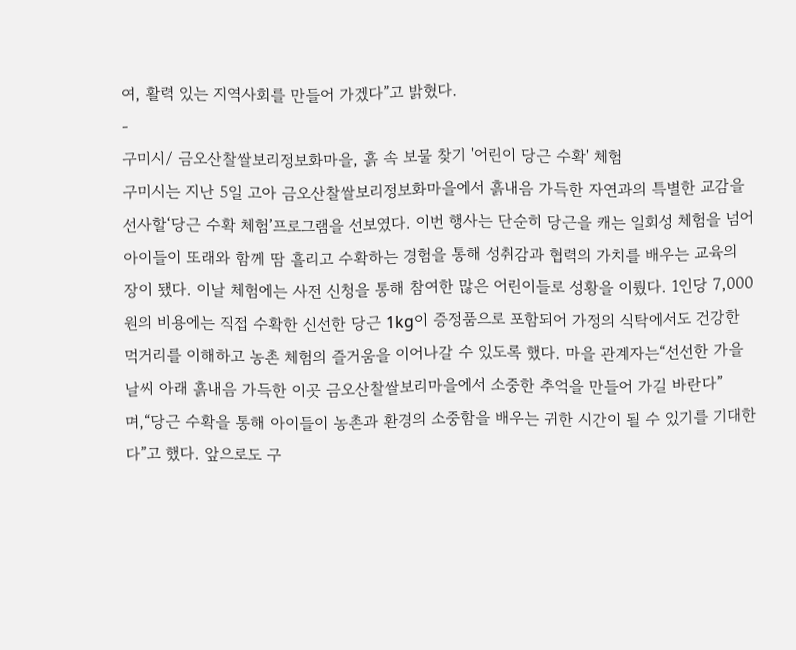여, 활력 있는 지역사회를 만들어 가겠다”고 밝혔다.
-
구미시/ 금오산찰쌀보리정보화마을, 흙 속 보물 찾기 '어린이 당근 수확' 체험
구미시는 지난 5일 고아 금오산찰쌀보리정보화마을에서 흙내음 가득한 자연과의 특별한 교감을 선사할‘당근 수확 체험’프로그램을 선보였다. 이번 행사는 단순히 당근을 캐는 일회성 체험을 넘어 아이들이 또래와 함께 땀 흘리고 수확하는 경험을 통해 성취감과 협력의 가치를 배우는 교육의 장이 됐다. 이날 체험에는 사전 신청을 통해 참여한 많은 어린이들로 성황을 이뤘다. 1인당 7,000원의 비용에는 직접 수확한 신선한 당근 1kg이 증정품으로 포함되어 가정의 식탁에서도 건강한 먹거리를 이해하고 농촌 체험의 즐거움을 이어나갈 수 있도록 했다. 마을 관계자는“선선한 가을 날씨 아래 흙내음 가득한 이곳 금오산찰쌀보리마을에서 소중한 추억을 만들어 가길 바란다”며,“당근 수확을 통해 아이들이 농촌과 환경의 소중함을 배우는 귀한 시간이 될 수 있기를 기대한다”고 했다. 앞으로도 구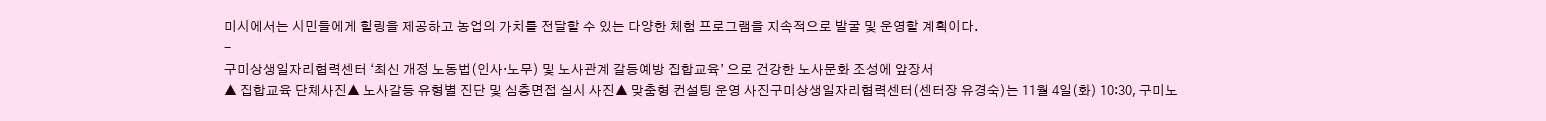미시에서는 시민들에게 힐링을 제공하고 농업의 가치를 전달할 수 있는 다양한 체험 프로그램을 지속적으로 발굴 및 운영할 계획이다.
-
구미상생일자리협력센터 ‘최신 개정 노동법(인사·노무) 및 노사관계 갈등예방 집합교육’ 으로 건강한 노사문화 조성에 앞장서
▲ 집합교육 단체사진▲ 노사갈등 유형별 진단 및 심층면접 실시 사진▲ 맞춤형 컨설팅 운영 사진구미상생일자리협력센터(센터장 유경숙)는 11월 4일(화) 10:30, 구미노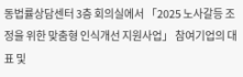동법률상담센터 3층 회의실에서 「2025 노사갈등 조정을 위한 맞춤형 인식개선 지원사업」 참여기업의 대표 및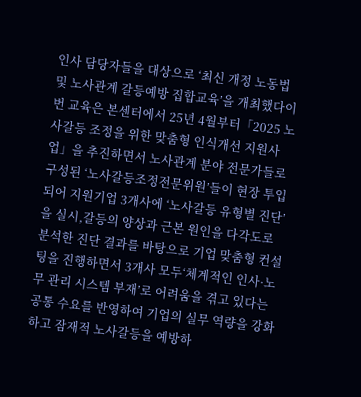인사 담당자들을 대상으로 ‘최신 개정 노동법 및 노사관계 갈등예방 집합교육’을 개최했다이번 교육은 본센터에서 25년 4월부터「2025 노사갈등 조정을 위한 맞춤형 인식개선 지원사업」을 추진하면서 노사관계 분야 전문가들로 구성된 ‘노사갈등조정전문위원’들이 현장 투입되어 지원기업 3개사에 ‘노사갈등 유형별 진단’을 실시,갈등의 양상과 근본 원인을 다각도로 분석한 진단 결과를 바탕으로 기업 맞춤형 컨설팅을 진행하면서 3개사 모두‘체계적인 인사·노무 관리 시스템 부재’로 어려움을 겪고 있다는 공통 수요를 반영하여 기업의 실무 역량을 강화하고 잠재적 노사갈등을 예방하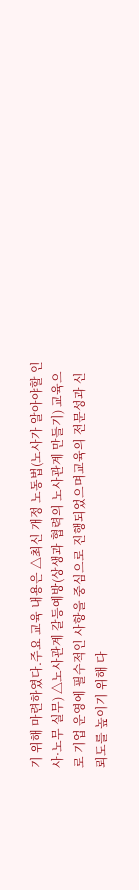기 위해 마련하였다.주요 교육 내용은 △최신 개정 노동법(노사가 알아야할 인사·노무 실무) △노사관계 갈등예방(상생과 협력의 노사관계 만들기) 교육으로 기업 운영에 필수적인 사항을 중심으로 진행되었으며교육의 전문성과 신뢰도를 높이기 위해 다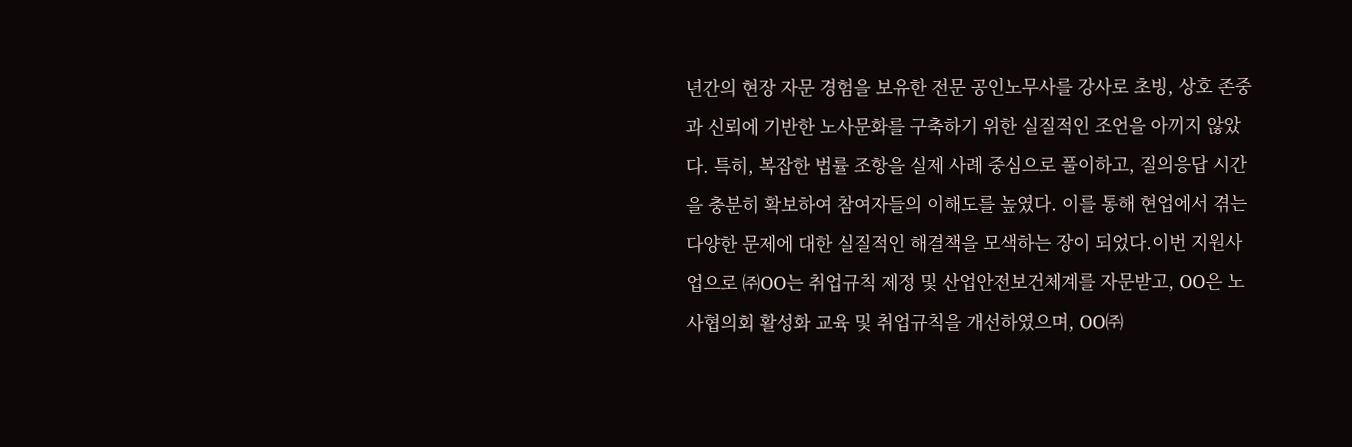년간의 현장 자문 경험을 보유한 전문 공인노무사를 강사로 초빙, 상호 존중과 신뢰에 기반한 노사문화를 구축하기 위한 실질적인 조언을 아끼지 않았다. 특히, 복잡한 법률 조항을 실제 사례 중심으로 풀이하고, 질의응답 시간을 충분히 확보하여 참여자들의 이해도를 높였다. 이를 통해 현업에서 겪는 다양한 문제에 대한 실질적인 해결책을 모색하는 장이 되었다.이번 지원사업으로 ㈜OO는 취업규칙 제정 및 산업안전보건체계를 자문받고, OO은 노사협의회 활성화 교육 및 취업규칙을 개선하였으며, OO㈜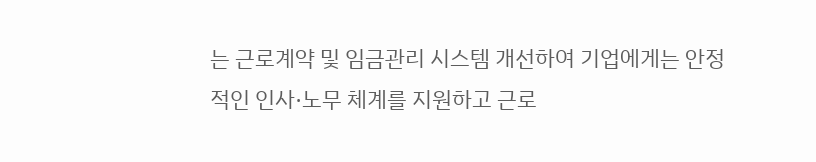는 근로계약 및 임금관리 시스템 개선하여 기업에게는 안정적인 인사·노무 체계를 지원하고 근로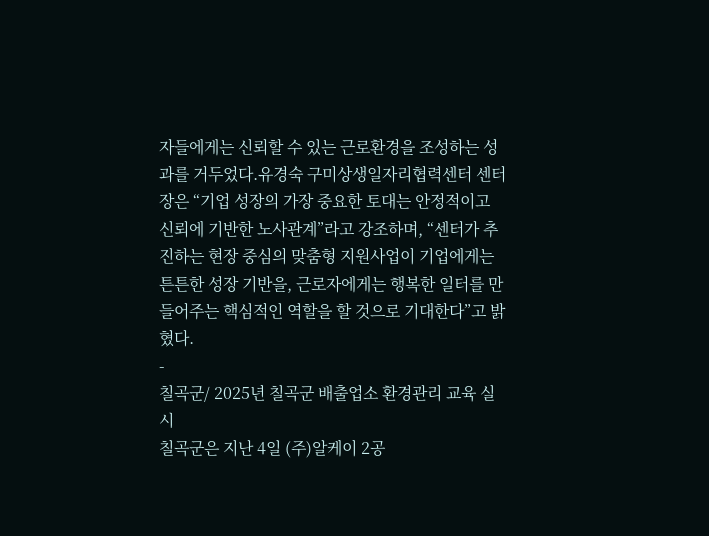자들에게는 신뢰할 수 있는 근로환경을 조성하는 성과를 거두었다.유경숙 구미상생일자리협력센터 센터장은 “기업 성장의 가장 중요한 토대는 안정적이고 신뢰에 기반한 노사관계”라고 강조하며, “센터가 추진하는 현장 중심의 맞춤형 지원사업이 기업에게는 튼튼한 성장 기반을, 근로자에게는 행복한 일터를 만들어주는 핵심적인 역할을 할 것으로 기대한다”고 밝혔다.
-
칠곡군/ 2025년 칠곡군 배출업소 환경관리 교육 실시
칠곡군은 지난 4일 (주)알케이 2공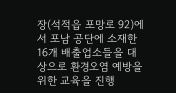장(석적읍 포망로 92)에서 포남 공단에 소재한 16개 배출업소들을 대상으로 환경오염 예방을 위한 교육을 진행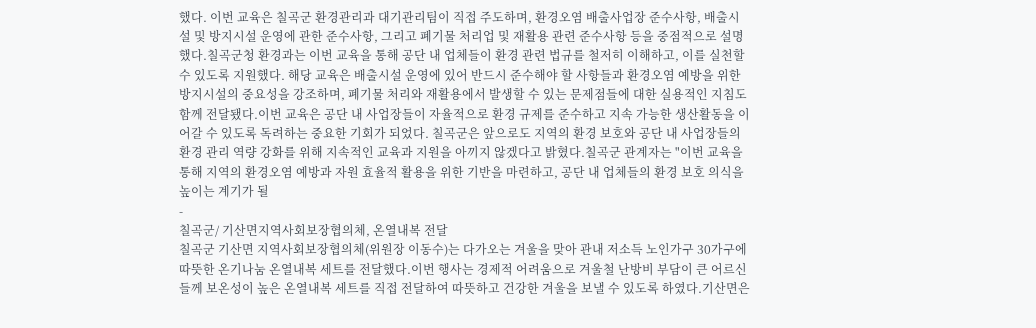했다. 이번 교육은 칠곡군 환경관리과 대기관리팀이 직접 주도하며, 환경오염 배출사업장 준수사항, 배출시설 및 방지시설 운영에 관한 준수사항, 그리고 폐기물 처리업 및 재활용 관련 준수사항 등을 중점적으로 설명했다.칠곡군청 환경과는 이번 교육을 통해 공단 내 업체들이 환경 관련 법규를 철저히 이해하고, 이를 실천할 수 있도록 지원했다. 해당 교육은 배출시설 운영에 있어 반드시 준수해야 할 사항들과 환경오염 예방을 위한 방지시설의 중요성을 강조하며, 폐기물 처리와 재활용에서 발생할 수 있는 문제점들에 대한 실용적인 지침도 함께 전달됐다.이번 교육은 공단 내 사업장들이 자율적으로 환경 규제를 준수하고 지속 가능한 생산활동을 이어갈 수 있도록 독려하는 중요한 기회가 되었다. 칠곡군은 앞으로도 지역의 환경 보호와 공단 내 사업장들의 환경 관리 역량 강화를 위해 지속적인 교육과 지원을 아끼지 않겠다고 밝혔다.칠곡군 관계자는 "이번 교육을 통해 지역의 환경오염 예방과 자원 효율적 활용을 위한 기반을 마련하고, 공단 내 업체들의 환경 보호 의식을 높이는 계기가 될
-
칠곡군/ 기산면지역사회보장협의체, 온열내복 전달
칠곡군 기산면 지역사회보장협의체(위원장 이동수)는 다가오는 겨울을 맞아 관내 저소득 노인가구 30가구에 따뜻한 온기나눔 온열내복 세트를 전달했다.이번 행사는 경제적 어려움으로 겨울철 난방비 부담이 큰 어르신들께 보온성이 높은 온열내복 세트를 직접 전달하여 따뜻하고 건강한 겨울을 보낼 수 있도록 하였다.기산면은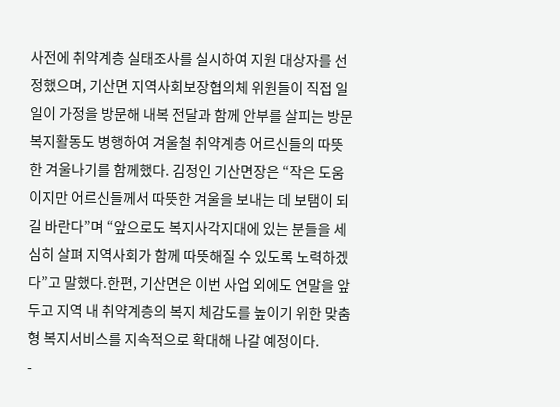사전에 취약계층 실태조사를 실시하여 지원 대상자를 선정했으며, 기산면 지역사회보장협의체 위원들이 직접 일일이 가정을 방문해 내복 전달과 함께 안부를 살피는 방문 복지활동도 병행하여 겨울철 취약계층 어르신들의 따뜻한 겨울나기를 함께했다. 김정인 기산면장은 “작은 도움이지만 어르신들께서 따뜻한 겨울을 보내는 데 보탬이 되길 바란다”며 “앞으로도 복지사각지대에 있는 분들을 세심히 살펴 지역사회가 함께 따뜻해질 수 있도록 노력하겠다”고 말했다.한편, 기산면은 이번 사업 외에도 연말을 앞두고 지역 내 취약계층의 복지 체감도를 높이기 위한 맞춤형 복지서비스를 지속적으로 확대해 나갈 예정이다.
-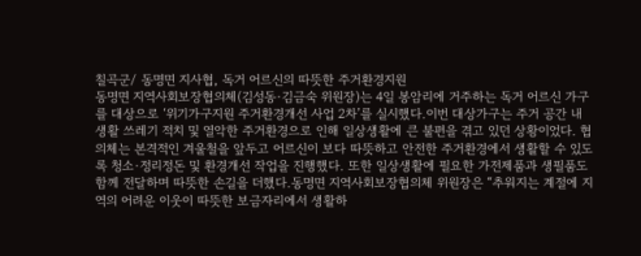칠곡군/ 동명면 지사협, 독거 어르신의 따뜻한 주거환경지원
동명면 지역사회보장협의체(김성동·김금숙 위원장)는 4일 봉암리에 거주하는 독거 어르신 가구를 대상으로 ‘위기가구지원 주거환경개선 사업 2차’를 실시했다.이번 대상가구는 주거 공간 내 생활 쓰레기 적치 및 열악한 주거환경으로 인해 일상생활에 큰 불편을 겪고 있던 상황이었다. 협의체는 본격적인 겨울철을 앞두고 어르신이 보다 따뜻하고 안전한 주거환경에서 생활할 수 있도록 청소·정리정돈 및 환경개선 작업을 진행했다. 또한 일상생활에 필요한 가전제품과 생필품도 함께 전달하며 따뜻한 손길을 더했다.동명면 지역사회보장협의체 위원장은 “추워지는 계절에 지역의 어려운 이웃이 따뜻한 보금자리에서 생활하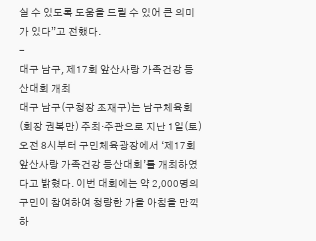실 수 있도록 도움을 드릴 수 있어 큰 의미가 있다”고 전했다.
-
대구 남구, 제17회 앞산사랑 가족건강 등산대회 개최
대구 남구(구청장 조재구)는 남구체육회(회장 권복만) 주최·주관으로 지난 1일(토) 오전 8시부터 구민체육광장에서 ‘제17회 앞산사랑 가족건강 등산대회’를 개최하였다고 밝혔다. 이번 대회에는 약 2,000명의 구민이 참여하여 청량한 가을 아침을 만끽하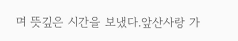며 뜻깊은 시간을 보냈다.앞산사랑 가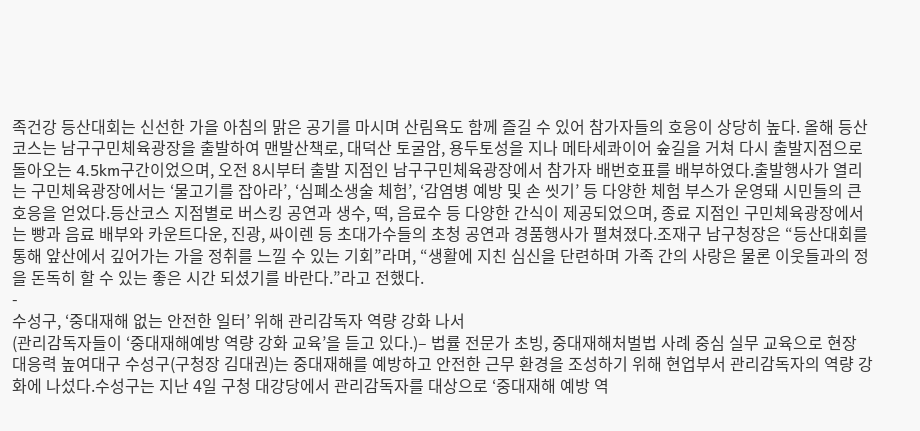족건강 등산대회는 신선한 가을 아침의 맑은 공기를 마시며 산림욕도 함께 즐길 수 있어 참가자들의 호응이 상당히 높다. 올해 등산코스는 남구구민체육광장을 출발하여 맨발산책로, 대덕산 토굴암, 용두토성을 지나 메타세콰이어 숲길을 거쳐 다시 출발지점으로 돌아오는 4.5km구간이었으며, 오전 8시부터 출발 지점인 남구구민체육광장에서 참가자 배번호표를 배부하였다.출발행사가 열리는 구민체육광장에서는 ‘물고기를 잡아라’, ‘심폐소생술 체험’, ‘감염병 예방 및 손 씻기’ 등 다양한 체험 부스가 운영돼 시민들의 큰 호응을 얻었다.등산코스 지점별로 버스킹 공연과 생수, 떡, 음료수 등 다양한 간식이 제공되었으며, 종료 지점인 구민체육광장에서는 빵과 음료 배부와 카운트다운, 진광, 싸이렌 등 초대가수들의 초청 공연과 경품행사가 펼쳐졌다.조재구 남구청장은 “등산대회를 통해 앞산에서 깊어가는 가을 정취를 느낄 수 있는 기회”라며, “생활에 지친 심신을 단련하며 가족 간의 사랑은 물론 이웃들과의 정을 돈독히 할 수 있는 좋은 시간 되셨기를 바란다.”라고 전했다.
-
수성구, ‘중대재해 없는 안전한 일터’ 위해 관리감독자 역량 강화 나서
(관리감독자들이 ‘중대재해예방 역량 강화 교육’을 듣고 있다.)– 법률 전문가 초빙, 중대재해처벌법 사례 중심 실무 교육으로 현장 대응력 높여대구 수성구(구청장 김대권)는 중대재해를 예방하고 안전한 근무 환경을 조성하기 위해 현업부서 관리감독자의 역량 강화에 나섰다.수성구는 지난 4일 구청 대강당에서 관리감독자를 대상으로 ‘중대재해 예방 역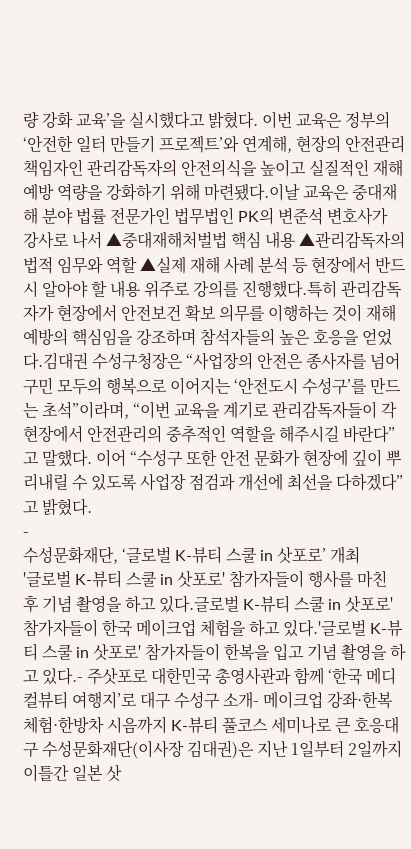량 강화 교육’을 실시했다고 밝혔다. 이번 교육은 정부의 ‘안전한 일터 만들기 프로젝트’와 연계해, 현장의 안전관리 책임자인 관리감독자의 안전의식을 높이고 실질적인 재해 예방 역량을 강화하기 위해 마련됐다.이날 교육은 중대재해 분야 법률 전문가인 법무법인 PK의 변준석 변호사가 강사로 나서 ▲중대재해처벌법 핵심 내용 ▲관리감독자의 법적 임무와 역할 ▲실제 재해 사례 분석 등 현장에서 반드시 알아야 할 내용 위주로 강의를 진행했다.특히 관리감독자가 현장에서 안전보건 확보 의무를 이행하는 것이 재해 예방의 핵심임을 강조하며 참석자들의 높은 호응을 얻었다.김대권 수성구청장은 “사업장의 안전은 종사자를 넘어 구민 모두의 행복으로 이어지는 ‘안전도시 수성구’를 만드는 초석”이라며, “이번 교육을 계기로 관리감독자들이 각 현장에서 안전관리의 중추적인 역할을 해주시길 바란다”고 말했다. 이어 “수성구 또한 안전 문화가 현장에 깊이 뿌리내릴 수 있도록 사업장 점검과 개선에 최선을 다하겠다”고 밝혔다.
-
수성문화재단, ‘글로벌 K-뷰티 스쿨 in 삿포로’ 개최
'글로벌 K-뷰티 스쿨 in 삿포로' 참가자들이 행사를 마친 후 기념 촬영을 하고 있다.글로벌 K-뷰티 스쿨 in 삿포로' 참가자들이 한국 메이크업 체험을 하고 있다.'글로벌 K-뷰티 스쿨 in 삿포로' 참가자들이 한복을 입고 기념 촬영을 하고 있다.- 주삿포로 대한민국 총영사관과 함께 ‘한국 메디컬뷰티 여행지’로 대구 수성구 소개- 메이크업 강좌·한복체험·한방차 시음까지 K-뷰티 풀코스 세미나로 큰 호응대구 수성문화재단(이사장 김대권)은 지난 1일부터 2일까지 이틀간 일본 삿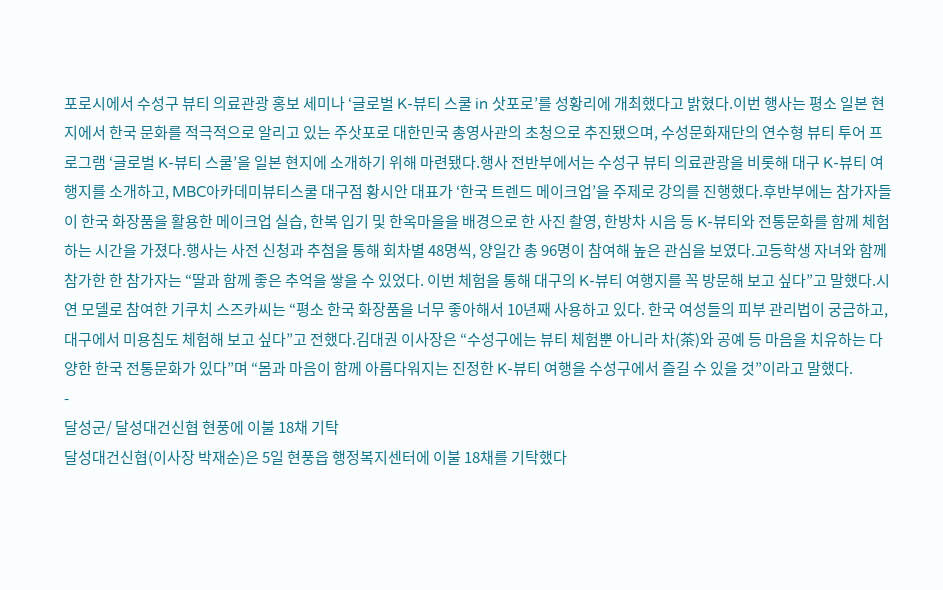포로시에서 수성구 뷰티 의료관광 홍보 세미나 ‘글로벌 K-뷰티 스쿨 in 삿포로’를 성황리에 개최했다고 밝혔다.이번 행사는 평소 일본 현지에서 한국 문화를 적극적으로 알리고 있는 주삿포로 대한민국 총영사관의 초청으로 추진됐으며, 수성문화재단의 연수형 뷰티 투어 프로그램 ‘글로벌 K-뷰티 스쿨’을 일본 현지에 소개하기 위해 마련됐다.행사 전반부에서는 수성구 뷰티 의료관광을 비롯해 대구 K-뷰티 여행지를 소개하고, MBC아카데미뷰티스쿨 대구점 황시안 대표가 ‘한국 트렌드 메이크업’을 주제로 강의를 진행했다.후반부에는 참가자들이 한국 화장품을 활용한 메이크업 실습, 한복 입기 및 한옥마을을 배경으로 한 사진 촬영, 한방차 시음 등 K-뷰티와 전통문화를 함께 체험하는 시간을 가졌다.행사는 사전 신청과 추첨을 통해 회차별 48명씩, 양일간 총 96명이 참여해 높은 관심을 보였다.고등학생 자녀와 함께 참가한 한 참가자는 “딸과 함께 좋은 추억을 쌓을 수 있었다. 이번 체험을 통해 대구의 K-뷰티 여행지를 꼭 방문해 보고 싶다”고 말했다.시연 모델로 참여한 기쿠치 스즈카씨는 “평소 한국 화장품을 너무 좋아해서 10년째 사용하고 있다. 한국 여성들의 피부 관리법이 궁금하고, 대구에서 미용침도 체험해 보고 싶다”고 전했다.김대권 이사장은 “수성구에는 뷰티 체험뿐 아니라 차(茶)와 공예 등 마음을 치유하는 다양한 한국 전통문화가 있다”며 “몸과 마음이 함께 아름다워지는 진정한 K-뷰티 여행을 수성구에서 즐길 수 있을 것”이라고 말했다.
-
달성군/ 달성대건신협 현풍에 이불 18채 기탁
달성대건신협(이사장 박재순)은 5일 현풍읍 행정복지센터에 이불 18채를 기탁했다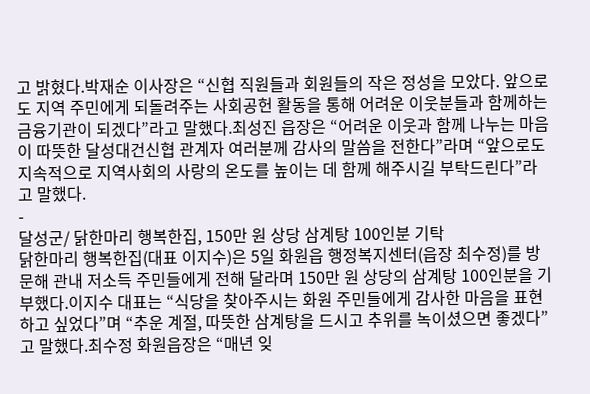고 밝혔다.박재순 이사장은 “신협 직원들과 회원들의 작은 정성을 모았다. 앞으로도 지역 주민에게 되돌려주는 사회공헌 활동을 통해 어려운 이웃분들과 함께하는 금융기관이 되겠다”라고 말했다.최성진 읍장은 “어려운 이웃과 함께 나누는 마음이 따뜻한 달성대건신협 관계자 여러분께 감사의 말씀을 전한다”라며 “앞으로도 지속적으로 지역사회의 사랑의 온도를 높이는 데 함께 해주시길 부탁드린다”라고 말했다.
-
달성군/ 닭한마리 행복한집, 150만 원 상당 삼계탕 100인분 기탁
닭한마리 행복한집(대표 이지수)은 5일 화원읍 행정복지센터(읍장 최수정)를 방문해 관내 저소득 주민들에게 전해 달라며 150만 원 상당의 삼계탕 100인분을 기부했다.이지수 대표는 “식당을 찾아주시는 화원 주민들에게 감사한 마음을 표현하고 싶었다”며 “추운 계절, 따뜻한 삼계탕을 드시고 추위를 녹이셨으면 좋겠다”고 말했다.최수정 화원읍장은 “매년 잊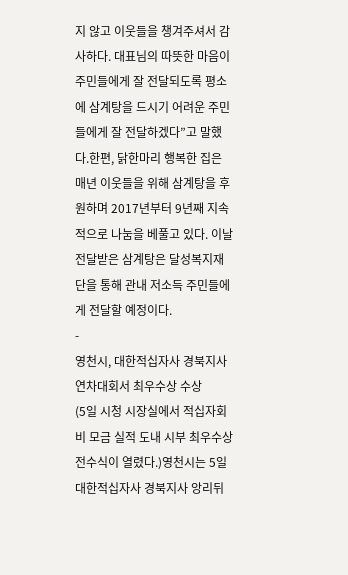지 않고 이웃들을 챙겨주셔서 감사하다. 대표님의 따뜻한 마음이 주민들에게 잘 전달되도록 평소에 삼계탕을 드시기 어려운 주민들에게 잘 전달하겠다”고 말했다.한편, 닭한마리 행복한 집은 매년 이웃들을 위해 삼계탕을 후원하며 2017년부터 9년째 지속적으로 나눔을 베풀고 있다. 이날 전달받은 삼계탕은 달성복지재단을 통해 관내 저소득 주민들에게 전달할 예정이다.
-
영천시, 대한적십자사 경북지사 연차대회서 최우수상 수상
(5일 시청 시장실에서 적십자회비 모금 실적 도내 시부 최우수상 전수식이 열렸다.)영천시는 5일 대한적십자사 경북지사 앙리뒤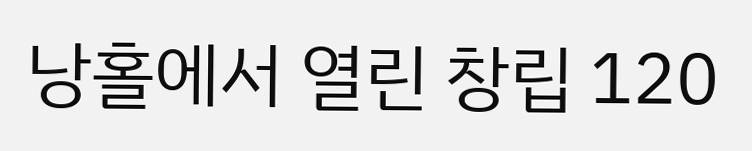낭홀에서 열린 창립 120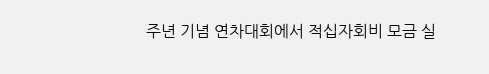주년 기념 연차대회에서 적십자회비 모금 실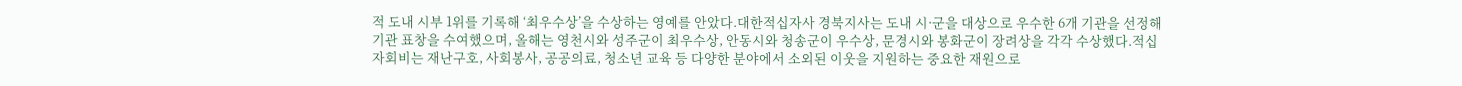적 도내 시부 1위를 기록해 ‘최우수상’을 수상하는 영예를 안았다.대한적십자사 경북지사는 도내 시·군을 대상으로 우수한 6개 기관을 선정해 기관 표창을 수여했으며, 올해는 영천시와 성주군이 최우수상, 안동시와 청송군이 우수상, 문경시와 봉화군이 장려상을 각각 수상했다.적십자회비는 재난구호, 사회봉사, 공공의료, 청소년 교육 등 다양한 분야에서 소외된 이웃을 지원하는 중요한 재원으로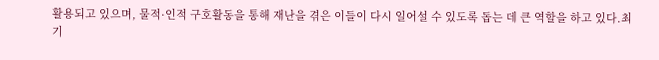활용되고 있으며, 물적·인적 구호활동을 통해 재난을 겪은 이들이 다시 일어설 수 있도록 돕는 데 큰 역할을 하고 있다.최기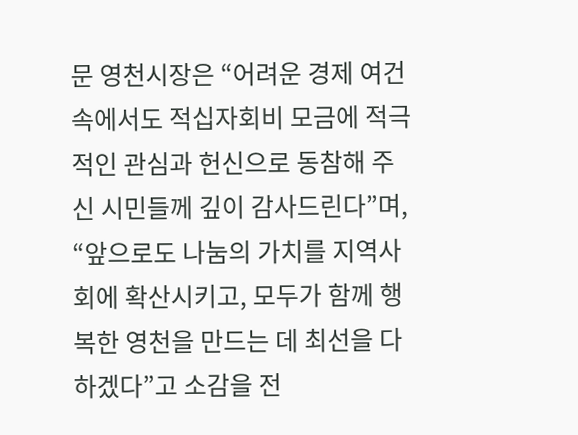문 영천시장은 “어려운 경제 여건 속에서도 적십자회비 모금에 적극적인 관심과 헌신으로 동참해 주신 시민들께 깊이 감사드린다”며, “앞으로도 나눔의 가치를 지역사회에 확산시키고, 모두가 함께 행복한 영천을 만드는 데 최선을 다하겠다”고 소감을 전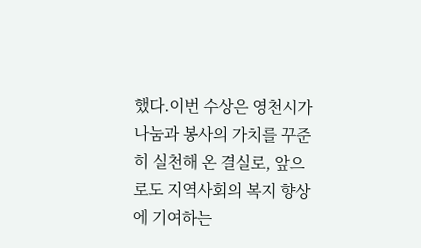했다.이번 수상은 영천시가 나눔과 봉사의 가치를 꾸준히 실천해 온 결실로, 앞으로도 지역사회의 복지 향상에 기여하는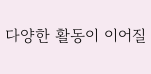다양한 활동이 이어질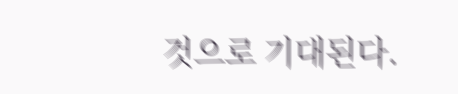것으로 기대된다.